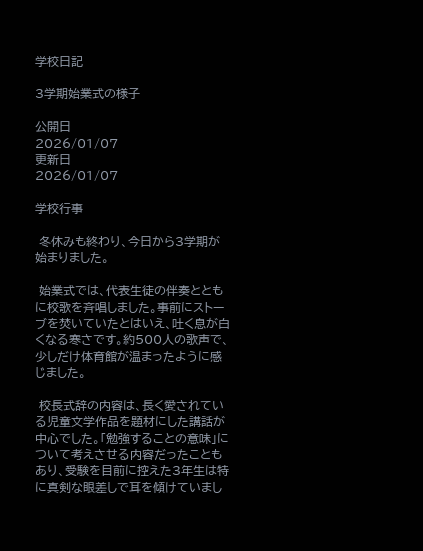学校日記

3学期始業式の様子

公開日
2026/01/07
更新日
2026/01/07

学校行事

 冬休みも終わり、今日から3学期が始まりました。

 始業式では、代表生徒の伴奏とともに校歌を斉唱しました。事前にストーブを焚いていたとはいえ、吐く息が白くなる寒さです。約500人の歌声で、少しだけ体育館が温まったように感じました。

 校長式辞の内容は、長く愛されている児童文学作品を題材にした講話が中心でした。「勉強することの意味」について考えさせる内容だったこともあり、受験を目前に控えた3年生は特に真剣な眼差しで耳を傾けていまし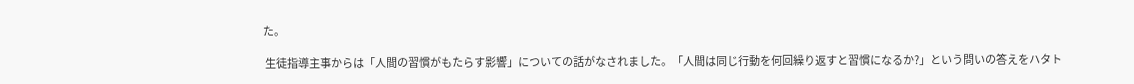た。

 生徒指導主事からは「人間の習慣がもたらす影響」についての話がなされました。「人間は同じ行動を何回繰り返すと習慣になるか?」という問いの答えをハタト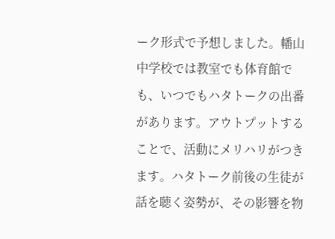ーク形式で予想しました。幡山中学校では教室でも体育館でも、いつでもハタトークの出番があります。アウトプットすることで、活動にメリハリがつきます。ハタトーク前後の生徒が話を聴く姿勢が、その影響を物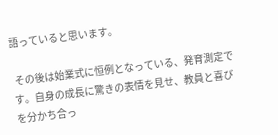語っていると思います。

 その後は始業式に恒例となっている、発育測定です。自身の成長に驚きの表情を見せ、教員と喜びを分かち合っ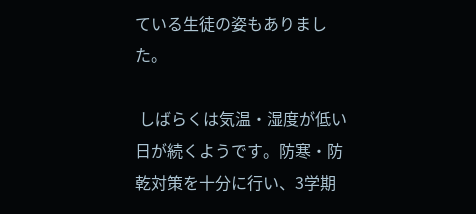ている生徒の姿もありました。

 しばらくは気温・湿度が低い日が続くようです。防寒・防乾対策を十分に行い、3学期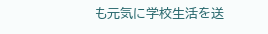も元気に学校生活を送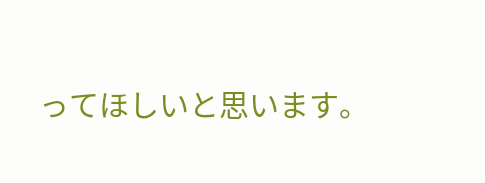ってほしいと思います。